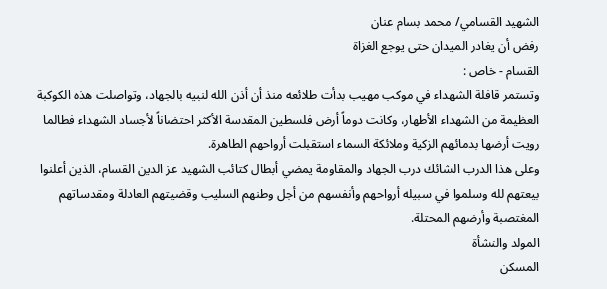الشهيد القسامي/ محمد بسام عنان
رفض أن يغادر الميدان حتى يوجع الغزاة
القسام - خاص :
وتستمر قافلة الشهداء في موكب مهيب بدأت طلائعه منذ أن أذن الله لنبيه بالجهاد، وتواصلت هذه الكوكبة العظيمة من الشهداء الأطهار، وكانت دوماً أرض فلسطين المقدسة الأكثر احتضاناً لأجساد الشهداء فطالما رويت أرضها بدمائهم الزكية وملائكة السماء استقبلت أرواحهم الطاهرة.
وعلى هذا الدرب الشائك درب الجهاد والمقاومة يمضي أبطال كتائب الشهيد عز الدين القسام، الذين أعلنوا بيعتهم لله وسلموا في سبيله أرواحهم وأنفسهم من أجل وطنهم السليب وقضيتهم العادلة ومقدساتهم المغتصبة وأرضهم المحتلة.
المولد والنشأة
المسكن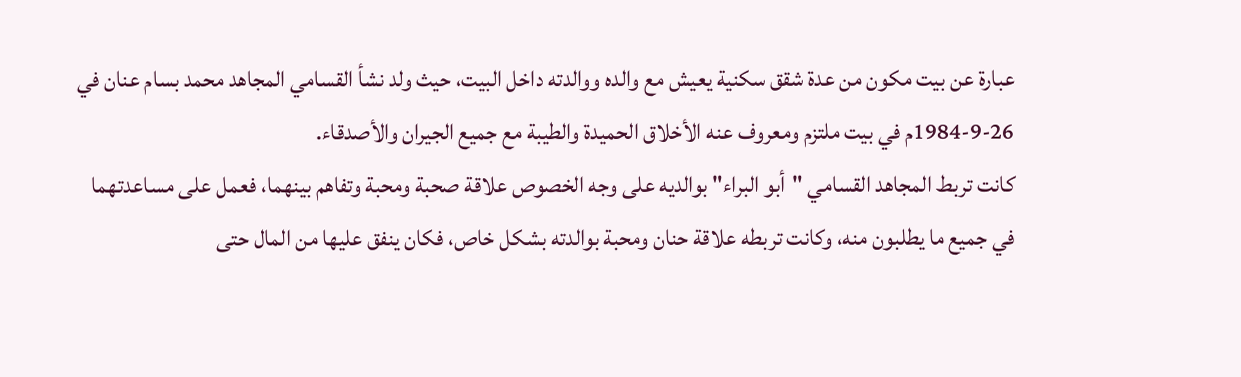عبارة عن بيت مكون من عدة شقق سكنية يعيش مع والده ووالدته داخل البيت، حيث ولد نشأ القسامي المجاهد محمد بسام عنان في 26-9-1984م في بيت ملتزم ومعروف عنه الأخلاق الحميدة والطيبة مع جميع الجيران والأصدقاء.
كانت تربط المجاهد القسامي "أبو البراء" بوالديه على وجه الخصوص علاقة صحبة ومحبة وتفاهم بينهما، فعمل على مساعدتهما في جميع ما يطلبون منه، وكانت تربطه علاقة حنان ومحبة بوالدته بشكل خاص، فكان ينفق عليها من المال حتى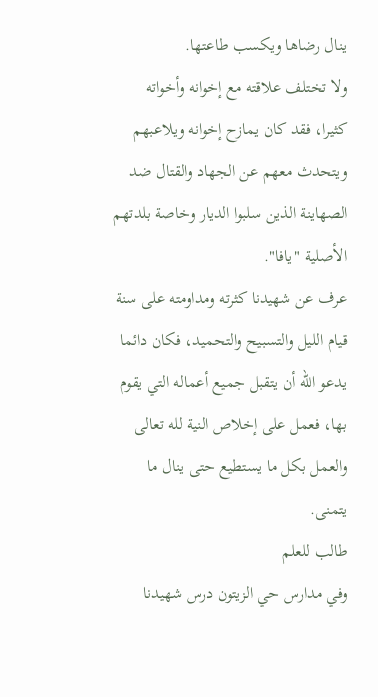ينال رضاها ويكسب طاعتها.
ولا تختلف علاقته مع إخوانه وأخواته كثيرا، فقد كان يمازح إخوانه ويلاعبهم ويتحدث معهم عن الجهاد والقتال ضد الصهاينة الذين سلبوا الديار وخاصة بلدتهم الأصلية "يافا".
عرف عن شهيدنا كثرته ومداومته على سنة قيام الليل والتسبيح والتحميد، فكان دائما يدعو الله أن يتقبل جميع أعماله التي يقوم بها، فعمل على إخلاص النية لله تعالى والعمل بكل ما يستطيع حتى ينال ما يتمنى.
طالب للعلم
وفي مدارس حي الزيتون درس شهيدنا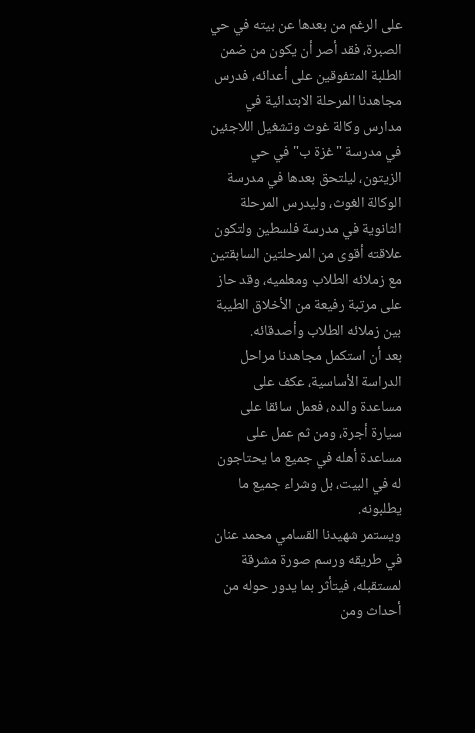على الرغم من بعدها عن بيته في حي الصبرة، فقد أصر أن يكون من ضمن الطلبة المتفوقين على أعدائه، فدرس مجاهدنا المرحلة الابتدائية في مدارس وكالة غوث وتشغيل اللاجئين في مدرسة "غزة ب" في حي الزيتون، ليلتحق بعدها في مدرسة الوكالة الغوث، وليدرس المرحلة الثانوية في مدرسة فلسطين ولتكون علاقته أقوى من المرحلتين السابقتين مع زملائه الطلاب ومعلميه، وقد حاز على مرتبة رفيعة من الأخلاق الطيبة بين زملائه الطلاب وأصدقائه.
بعد أن استكمل مجاهدنا مراحل الدراسة الأساسية، عكف على مساعدة والده، فعمل سائقا على سيارة أجرة، ومن ثم عمل على مساعدة أهله في جميع ما يحتاجون له في البيت، بل وشراء جميع ما يطلبونه.
ويستمر شهيدنا القسامي محمد عنان في طريقه ورسم صورة مشرقة لمستقبله، فيتأثر بما يدور حوله من أحداث ومن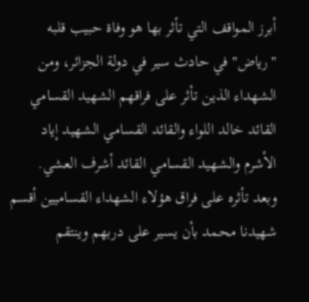أبرز المواقف التي تأثر بها هو وفاة حبيب قلبه "رياض" في حادث سير في دولة الجزائر، ومن الشهداء الذين تأثر على فراقهم الشهيد القسامي القائد خالد اللواء والقائد القسامي الشهيد إياد الأشرم والشهيد القسامي القائد أشرف العشي.
وبعد تأثره على فراق هؤلاء الشهداء القساميين أقسم شهيدنا محمد بأن يسير على دربهم وينتقم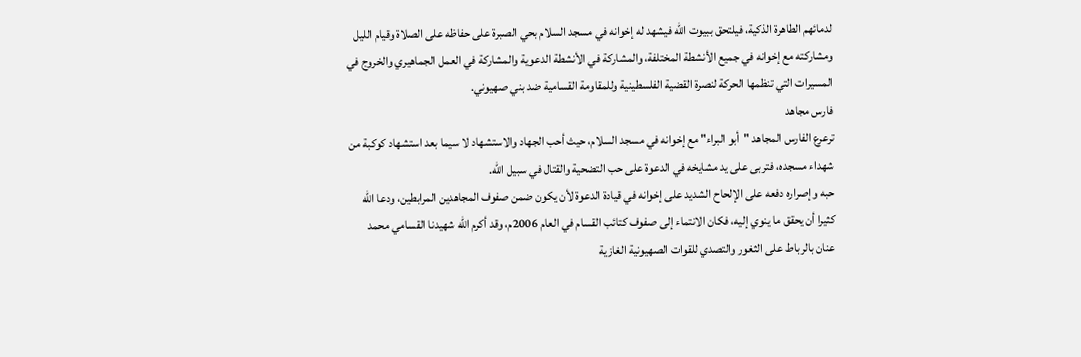لدمائهم الطاهرة الذكية، فيلتحق ببيوت الله فيشهد له إخوانه في مسجد السلام بحي الصبرة على حفاظه على الصلاة وقيام الليل ومشاركته مع إخوانه في جميع الأنشطة المختلفة، والمشاركة في الأنشطة الدعوية والمشاركة في العمل الجماهيري والخروج في المسيرات التي تنظمها الحركة لنصرة القضية الفلسطينية وللمقاومة القسامية ضد بني صهيوني.
فارس مجاهد
ترعرع الفارس المجاهد "أبو البراء" مع إخوانه في مسجد السلام، حيث أحب الجهاد والاستشهاد لا سيما بعد استشهاد كوكبة من شهداء مسجده، فتربى على يد مشايخه في الدعوة على حب التضحية والقتال في سبيل الله.
حبه وإصراره دفعه على الإلحاح الشديد على إخوانه في قيادة الدعوة لأن يكون ضمن صفوف المجاهدين المرابطين، ودعا الله كثيرا أن يحقق ما ينوي إليه، فكان الانتماء إلى صفوف كتائب القسام في العام 2006م، وقد أكرم الله شهيدنا القسامي محمد عنان بالرباط على الثغور والتصدي للقوات الصهيونية الغازية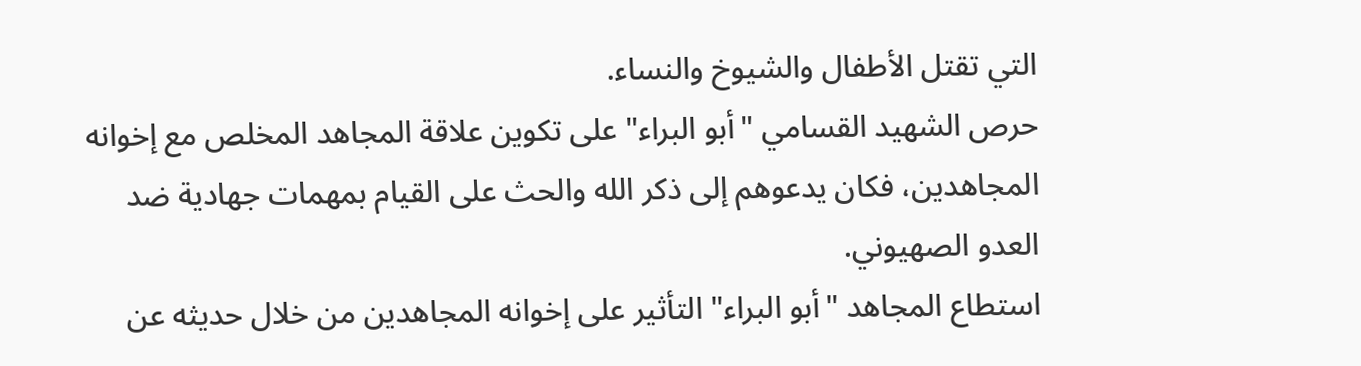التي تقتل الأطفال والشيوخ والنساء.
حرص الشهيد القسامي "أبو البراء" على تكوين علاقة المجاهد المخلص مع إخوانه المجاهدين، فكان يدعوهم إلى ذكر الله والحث على القيام بمهمات جهادية ضد العدو الصهيوني.
استطاع المجاهد "أبو البراء" التأثير على إخوانه المجاهدين من خلال حديثه عن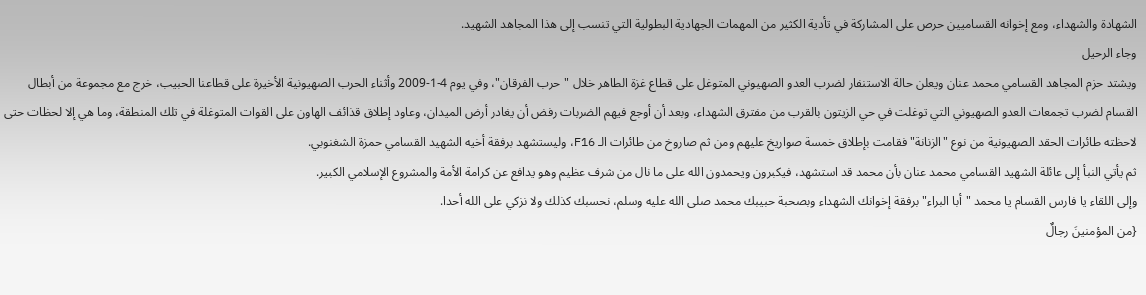الشهادة والشهداء، ومع إخوانه القساميين حرص على المشاركة في تأدية الكثير من المهمات الجهادية البطولية التي تنسب إلى هذا المجاهد الشهيد.
وجاء الرحيل
ويشتد حزم المجاهد القسامي محمد عنان ويعلن حالة الاستنفار لضرب العدو الصهيوني المتوغل على قطاع غزة الطاهر خلال "حرب الفرقان"، وفي يوم 4-1-2009 وأثناء الحرب الصهيونية الأخيرة على قطاعنا الحبيب، خرج مع مجموعة من أبطال القسام لضرب تجمعات العدو الصهيوني التي توغلت في حي الزيتون بالقرب من مفترق الشهداء، وبعد أن أوجع فيهم الضربات رفض أن يغادر أرض الميدان، وعاود إطلاق قذائف الهاون على القوات المتوغلة في تلك المنطقة، وما هي إلا لحظات حتى لاحظته طائرات الحقد الصهيونية من نوع "الزنانة" فقامت بإطلاق خمسة صواريخ عليهم ومن ثم صاروخ من طائرات الـ F16، وليستشهد برفقة أخيه الشهيد القسامي حمزة الشغنوبي.
ثم يأتي النبأ إلى عائلة الشهيد القسامي محمد عنان بأن محمد قد استشهد، فيكبرون ويحمدون الله على ما نال من شرف عظيم وهو يدافع عن كرامة الأمة والمشروع الإسلامي الكبير.
وإلى اللقاء يا فارس القسام يا محمد "أبا البراء" برفقة إخوانك الشهداء وبصحبة حبيبك محمد صلى الله عليه وسلم، نحسبك كذلك ولا نزكي على الله أحدا.
{من المؤمنينَ رجالٌ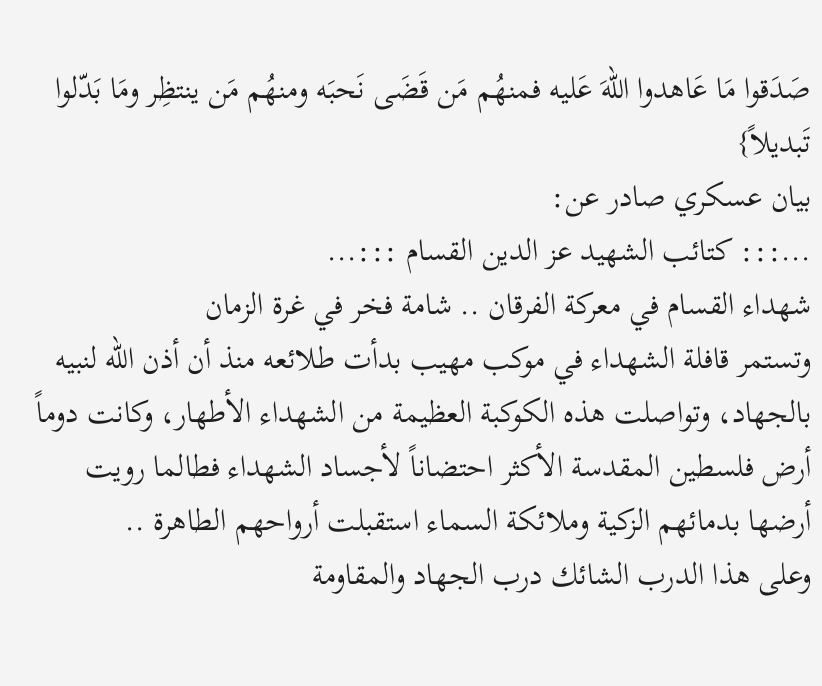صَدَقوا مَا عَاهدوا اللهَ عَليه فمنهُم مَن قَضَى نَحبَه ومنهُم مَن ينتظِر ومَا بَدّلوا تَبديلاً}
بيان عسكري صادر عن:
...::: كتائب الشهيد عز الدين القسام :::...
شهداء القسام في معركة الفرقان .. شامة فخر في غرة الزمان
وتستمر قافلة الشهداء في موكب مهيب بدأت طلائعه منذ أن أذن الله لنبيه بالجهاد، وتواصلت هذه الكوكبة العظيمة من الشهداء الأطهار، وكانت دوماً أرض فلسطين المقدسة الأكثر احتضاناً لأجساد الشهداء فطالما رويت أرضها بدمائهم الزكية وملائكة السماء استقبلت أرواحهم الطاهرة ..
وعلى هذا الدرب الشائك درب الجهاد والمقاومة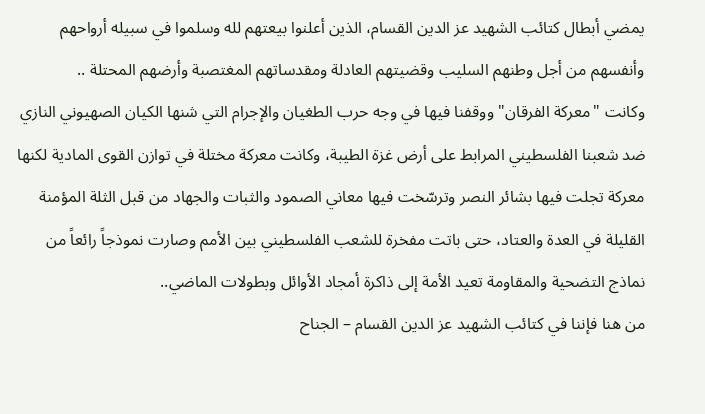يمضي أبطال كتائب الشهيد عز الدين القسام، الذين أعلنوا بيعتهم لله وسلموا في سبيله أرواحهم وأنفسهم من أجل وطنهم السليب وقضيتهم العادلة ومقدساتهم المغتصبة وأرضهم المحتلة ..
وكانت "معركة الفرقان" ووقفنا فيها في وجه حرب الطغيان والإجرام التي شنها الكيان الصهيوني النازي ضد شعبنا الفلسطيني المرابط على أرض غزة الطيبة، وكانت معركة مختلة في توازن القوى المادية لكنها معركة تجلت فيها بشائر النصر وترسّخت فيها معاني الصمود والثبات والجهاد من قبل الثلة المؤمنة القليلة في العدة والعتاد، حتى باتت مفخرة للشعب الفلسطيني بين الأمم وصارت نموذجاً رائعاً من نماذج التضحية والمقاومة تعيد الأمة إلى ذاكرة أمجاد الأوائل وبطولات الماضي..
من هنا فإننا في كتائب الشهيد عز الدين القسام – الجناح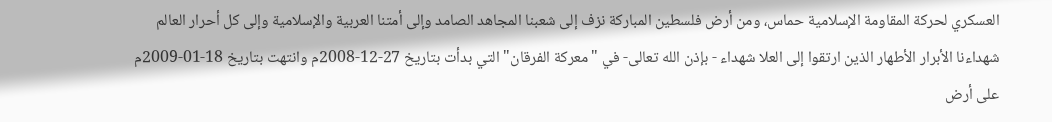العسكري لحركة المقاومة الإسلامية حماس، ومن أرض فلسطين المباركة نزف إلى شعبنا المجاهد الصامد وإلى أمتنا العربية والإسلامية وإلى كل أحرار العالم شهداءنا الأبرار الأطهار الذين ارتقوا إلى العلا شهداء - بإذن الله تعالى- في "معركة الفرقان" التي بدأت بتاريخ 27-12-2008م وانتهت بتاريخ 18-01-2009م على أرض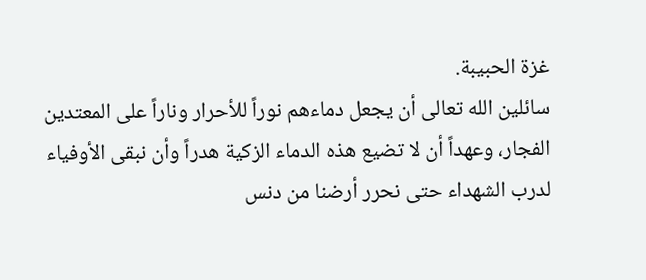غزة الحبيبة.
سائلين الله تعالى أن يجعل دماءهم نوراً للأحرار وناراً على المعتدين الفجار، وعهداً أن لا تضيع هذه الدماء الزكية هدراً وأن نبقى الأوفياء لدرب الشهداء حتى نحرر أرضنا من دنس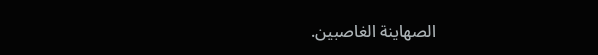الصهاينة الغاصبين.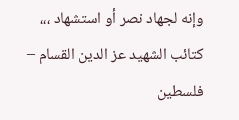وإنه لجهاد نصر أو استشهاد ،،،
كتائب الشهيد عز الدين القسام – فلسطين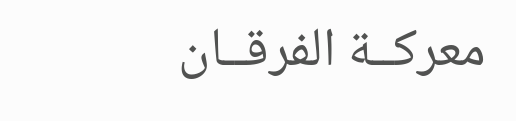معركــة الفرقــان